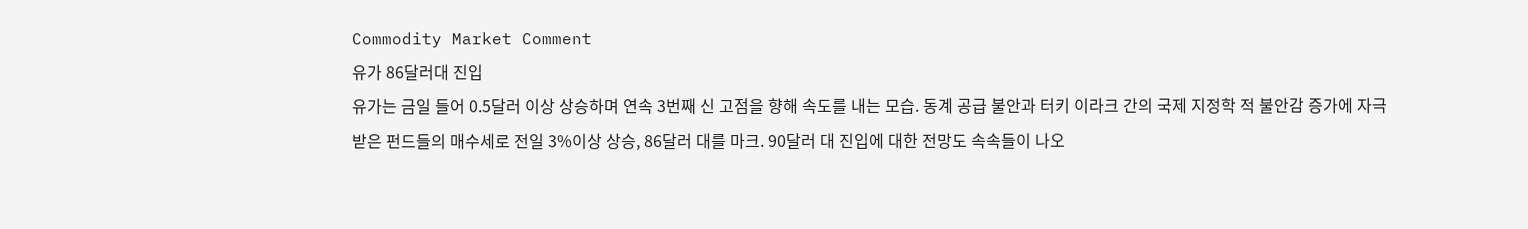Commodity Market Comment
유가 86달러대 진입
유가는 금일 들어 0.5달러 이상 상승하며 연속 3번째 신 고점을 향해 속도를 내는 모습. 동계 공급 불안과 터키 이라크 간의 국제 지정학 적 불안감 증가에 자극 받은 펀드들의 매수세로 전일 3%이상 상승, 86달러 대를 마크. 90달러 대 진입에 대한 전망도 속속들이 나오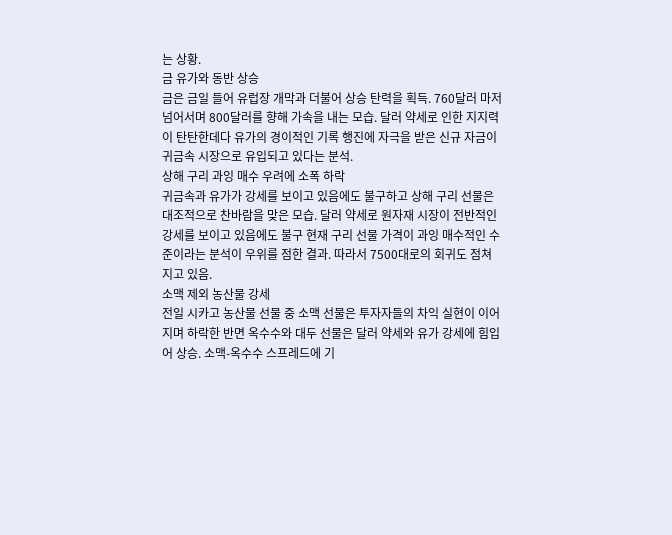는 상황.
금 유가와 동반 상승
금은 금일 들어 유럽장 개막과 더불어 상승 탄력을 획득. 760달러 마저 넘어서며 800달러를 향해 가속을 내는 모습. 달러 약세로 인한 지지력이 탄탄한데다 유가의 경이적인 기록 행진에 자극을 받은 신규 자금이 귀금속 시장으로 유입되고 있다는 분석.
상해 구리 과잉 매수 우려에 소폭 하락
귀금속과 유가가 강세를 보이고 있음에도 불구하고 상해 구리 선물은 대조적으로 찬바람을 맞은 모습. 달러 약세로 원자재 시장이 전반적인 강세를 보이고 있음에도 불구 현재 구리 선물 가격이 과잉 매수적인 수준이라는 분석이 우위를 점한 결과. 따라서 7500대로의 회귀도 점쳐지고 있음.
소맥 제외 농산물 강세
전일 시카고 농산물 선물 중 소맥 선물은 투자자들의 차익 실현이 이어지며 하락한 반면 옥수수와 대두 선물은 달러 약세와 유가 강세에 힘입어 상승. 소맥-옥수수 스프레드에 기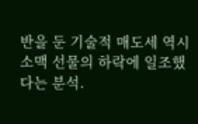반을 둔 기술적 매도세 역시 소맥 선물의 하락에 일조했다는 분석.